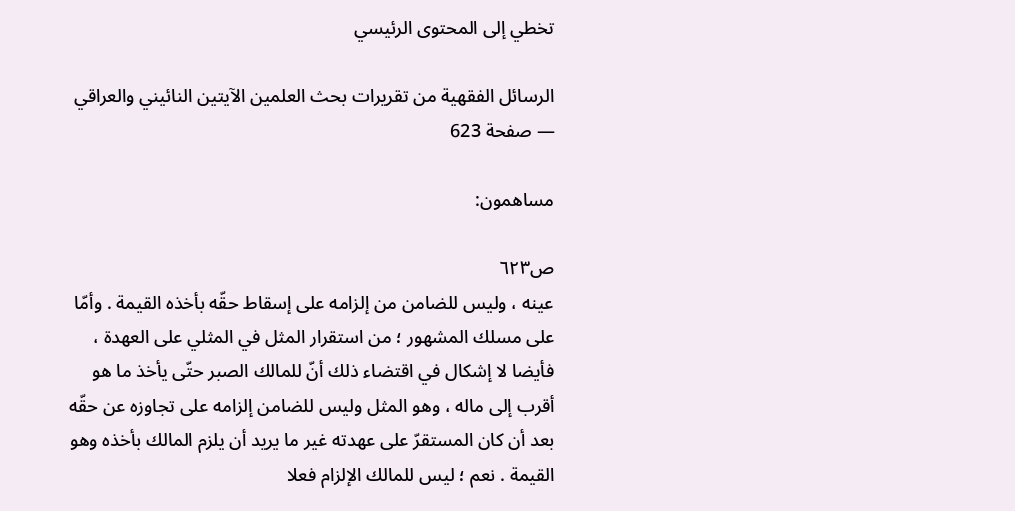تخطي إلى المحتوى الرئيسي

الرسائل الفقهية من تقريرات بحث العلمين الآيتين النائيني والعراقي — صفحة 623

مساهمون:

ص٦٢٣
عينه ، وليس للضامن من إلزامه على إسقاط حقّه بأخذه القيمة . وأمّا على مسلك المشهور ؛ من استقرار المثل في المثلي على العهدة ، فأيضا لا إشكال في اقتضاء ذلك أنّ للمالك الصبر حتّى يأخذ ما هو أقرب إلى ماله ، وهو المثل وليس للضامن إلزامه على تجاوزه عن حقّه بعد أن كان المستقرّ على عهدته غير ما يريد أن يلزم المالك بأخذه وهو القيمة . نعم ؛ ليس للمالك الإلزام فعلا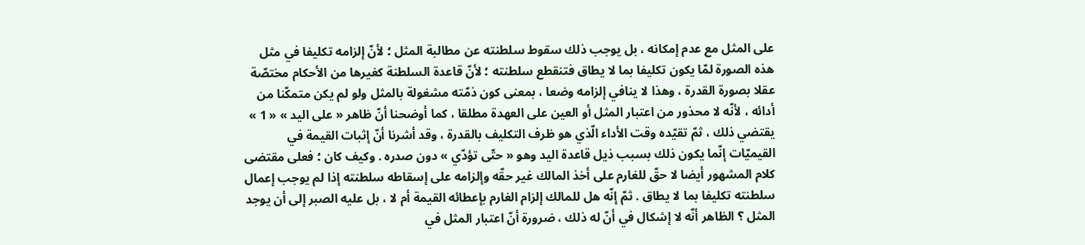على المثل مع عدم إمكانه ، بل يوجب ذلك سقوط سلطنته عن مطالبة المثل ؛ لأنّ إلزامه تكليفا في مثل هذه الصورة لمّا يكون تكليفا بما لا يطاق فتنقطع سلطنته ؛ لأنّ قاعدة السلطنة كغيرها من الأحكام مختصّة عقلا بصورة القدرة ، وهذا لا ينافي إلزامه وضعا ، بمعنى كون ذمّته مشغولة بالمثل ولو لم يكن متمكّنا من أدائه ، لأنّه لا محذور من اعتبار المثل أو العين على العهدة مطلقا ، كما أوضحنا أنّ ظاهر « على اليد » « 1 » يقتضي ذلك ، ثمّ تقيّده وقت الأداء الّذي هو ظرف التكليف بالقدرة ، وقد أشرنا أنّ إثبات القيمة في القيميّات إنّما يكون ذلك بسبب ذيل قاعدة اليد وهو « حتّى تؤدّي » دون صدره . وكيف كان ؛ فعلى مقتضى كلام المشهور أيضا لا حقّ للغارم على أخذ المالك غير حقّه وإلزامه على إسقاطه سلطنته إذا لم يوجب إعمال سلطنته تكليفا بما لا يطاق . ثمّ إنّه هل للمالك إلزام الغارم بإعطائه القيمة أم لا ، بل عليه الصبر إلى أن يوجد المثل ؟ الظاهر أنّه لا إشكال في أنّ له ذلك ، ضرورة أنّ اعتبار المثل في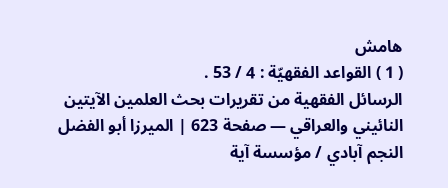هامش
( 1 ) القواعد الفقهيّة : 4 / 53 .
الرسائل الفقهية من تقريرات بحث العلمين الآيتين النائيني والعراقي — صفحة 623 | الميرزا أبو الفضل النجم آبادي / مؤسسة آية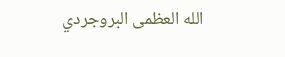الله العظمى البروجردي